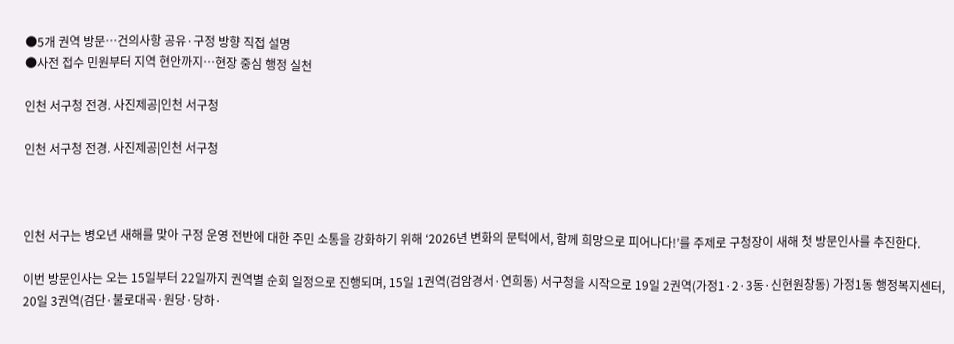●5개 권역 방문…건의사항 공유·구정 방향 직접 설명
●사전 접수 민원부터 지역 현안까지…현장 중심 행정 실천

인천 서구청 전경. 사진제공|인천 서구청

인천 서구청 전경. 사진제공|인천 서구청



인천 서구는 병오년 새해를 맞아 구정 운영 전반에 대한 주민 소통을 강화하기 위해 ‘2026년 변화의 문턱에서, 함께 희망으로 피어나다!’를 주제로 구청장이 새해 첫 방문인사를 추진한다.

이번 방문인사는 오는 15일부터 22일까지 권역별 순회 일정으로 진행되며, 15일 1권역(검암경서·연희동) 서구청을 시작으로 19일 2권역(가정1·2·3동·신현원창동) 가정1동 행정복지센터, 20일 3권역(검단·불로대곡·원당·당하·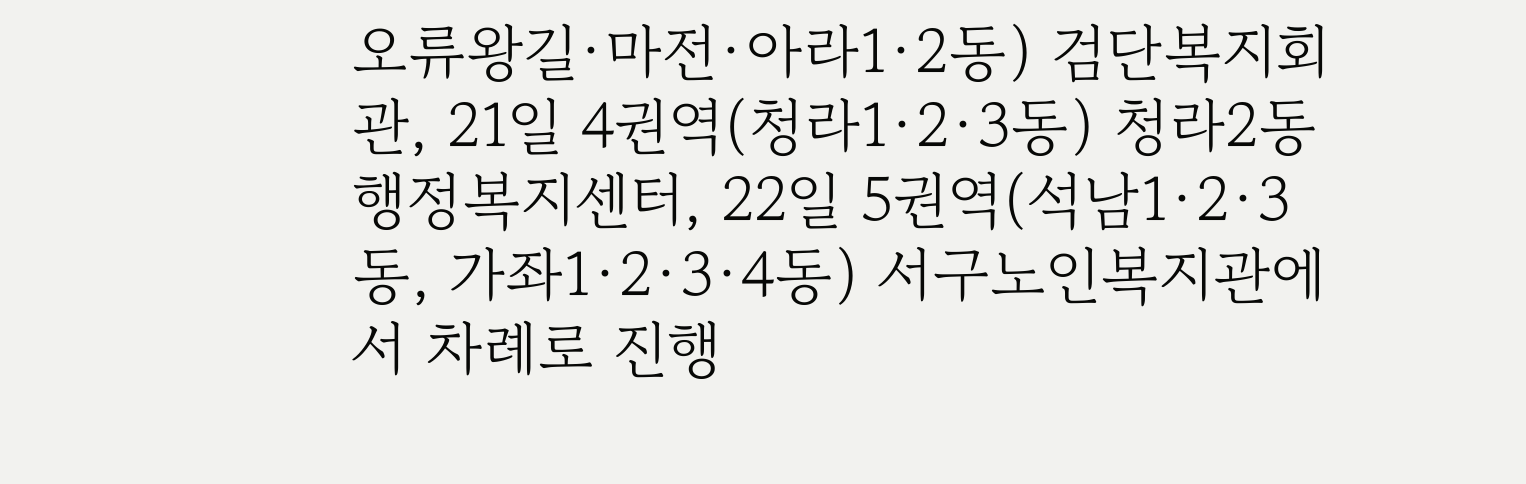오류왕길·마전·아라1·2동) 검단복지회관, 21일 4권역(청라1·2·3동) 청라2동 행정복지센터, 22일 5권역(석남1·2·3동, 가좌1·2·3·4동) 서구노인복지관에서 차례로 진행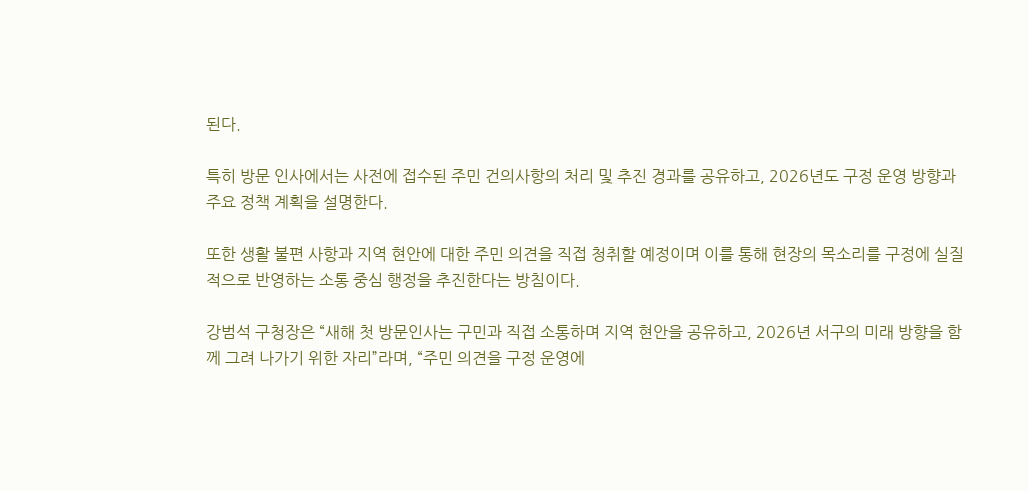된다.

특히 방문 인사에서는 사전에 접수된 주민 건의사항의 처리 및 추진 경과를 공유하고, 2026년도 구정 운영 방향과 주요 정책 계획을 설명한다.

또한 생활 불편 사항과 지역 현안에 대한 주민 의견을 직접 청취할 예정이며 이를 통해 현장의 목소리를 구정에 실질적으로 반영하는 소통 중심 행정을 추진한다는 방침이다.

강범석 구청장은 “새해 첫 방문인사는 구민과 직접 소통하며 지역 현안을 공유하고, 2026년 서구의 미래 방향을 함께 그려 나가기 위한 자리”라며, “주민 의견을 구정 운영에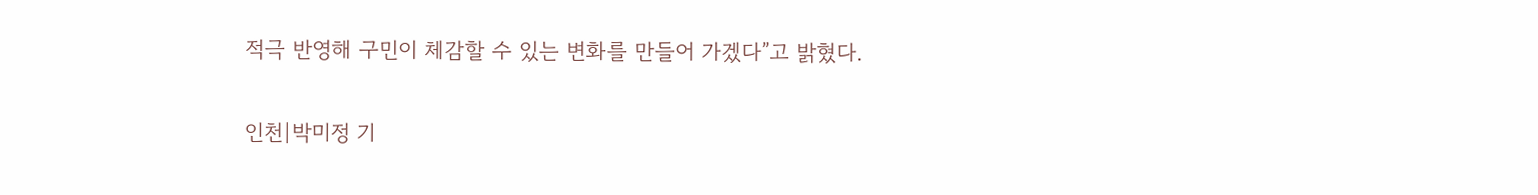적극 반영해 구민이 체감할 수 있는 변화를 만들어 가겠다”고 밝혔다.

인천|박미정 기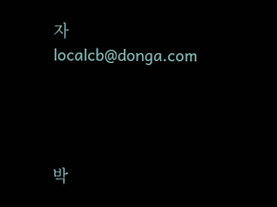자 localcb@donga.com




박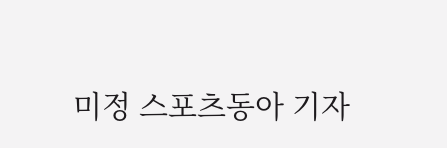미정 스포츠동아 기자